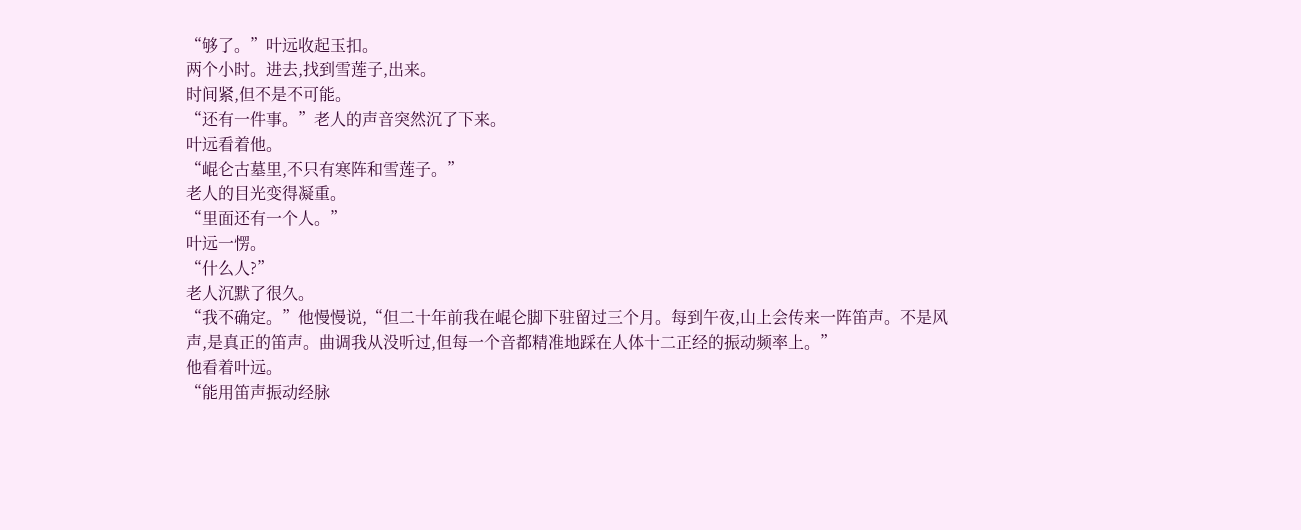“够了。”叶远收起玉扣。
两个小时。进去,找到雪莲子,出来。
时间紧,但不是不可能。
“还有一件事。”老人的声音突然沉了下来。
叶远看着他。
“崐仑古墓里,不只有寒阵和雪莲子。”
老人的目光变得凝重。
“里面还有一个人。”
叶远一愣。
“什么人?”
老人沉默了很久。
“我不确定。”他慢慢说,“但二十年前我在崐仑脚下驻留过三个月。每到午夜,山上会传来一阵笛声。不是风声,是真正的笛声。曲调我从没听过,但每一个音都精准地踩在人体十二正经的振动频率上。”
他看着叶远。
“能用笛声振动经脉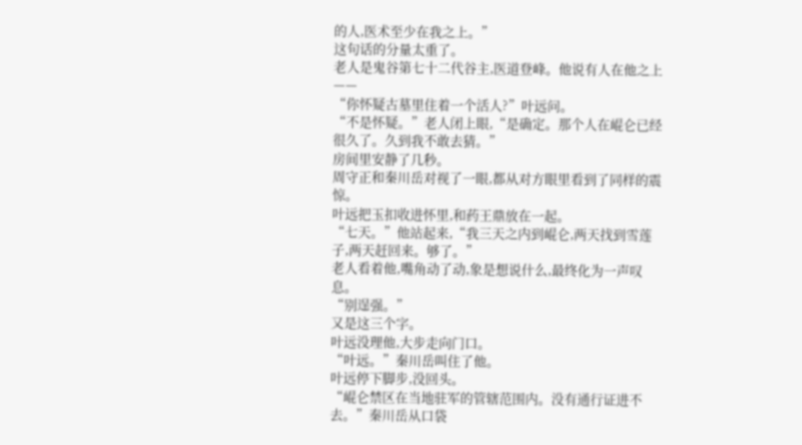的人,医术至少在我之上。”
这句话的分量太重了。
老人是鬼谷第七十二代谷主,医道登峰。他说有人在他之上——
“你怀疑古墓里住着一个活人?”叶远问。
“不是怀疑。”老人闭上眼,“是确定。那个人在崐仑已经很久了。久到我不敢去猜。”
房间里安静了几秒。
周守正和秦川岳对视了一眼,都从对方眼里看到了同样的震惊。
叶远把玉扣收进怀里,和药王鼎放在一起。
“七天。”他站起来,“我三天之内到崐仑,两天找到雪莲子,两天赶回来。够了。”
老人看着他,嘴角动了动,象是想说什么,最终化为一声叹息。
“别逞强。”
又是这三个字。
叶远没理他,大步走向门口。
“叶远。”秦川岳叫住了他。
叶远停下脚步,没回头。
“崐仑禁区在当地驻军的管辖范围内。没有通行证进不去。”秦川岳从口袋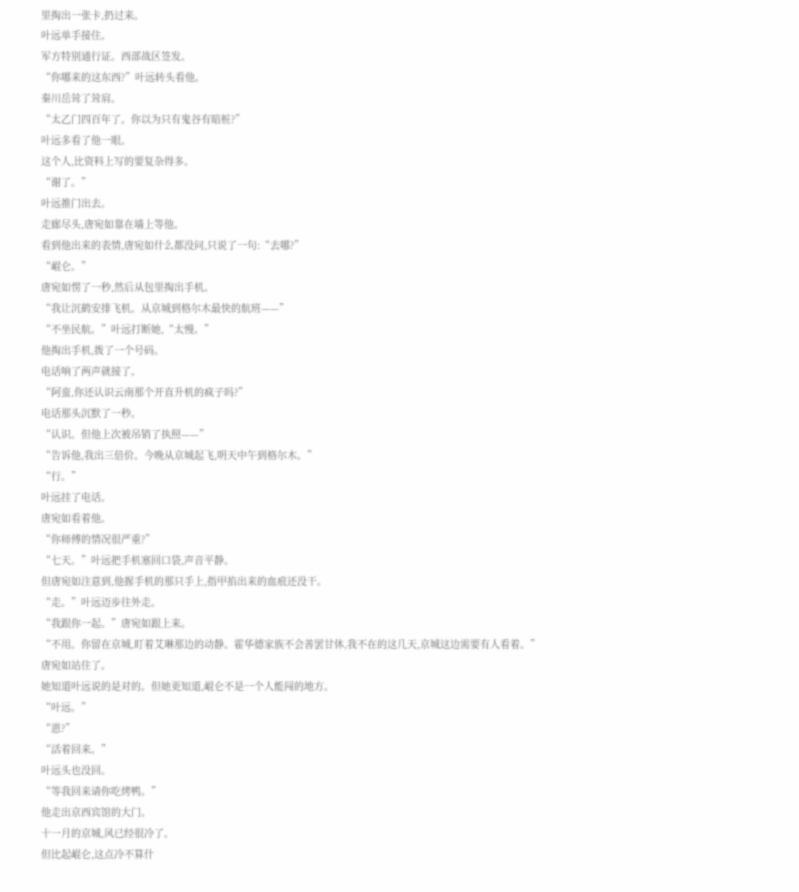里掏出一张卡,扔过来。
叶远单手接住。
军方特别通行证。西部战区签发。
“你哪来的这东西?”叶远转头看他。
秦川岳耸了耸肩。
“太乙门四百年了。你以为只有鬼谷有暗桩?”
叶远多看了他一眼。
这个人,比资料上写的要复杂得多。
“谢了。”
叶远推门出去。
走廊尽头,唐宛如靠在墙上等他。
看到他出来的表情,唐宛如什么都没问,只说了一句:“去哪?”
“崐仑。”
唐宛如愣了一秒,然后从包里掏出手机。
“我让沉鹤安排飞机。从京城到格尔木最快的航班——”
“不坐民航。”叶远打断她,“太慢。”
他掏出手机,拨了一个号码。
电话响了两声就接了。
“阿蛮,你还认识云南那个开直升机的疯子吗?”
电话那头沉默了一秒。
“认识。但他上次被吊销了执照——”
“告诉他,我出三倍价。今晚从京城起飞,明天中午到格尔木。”
“行。”
叶远挂了电话。
唐宛如看着他。
“你师傅的情况很严重?”
“七天。”叶远把手机塞回口袋,声音平静。
但唐宛如注意到,他握手机的那只手上,指甲掐出来的血痕还没干。
“走。”叶远迈步往外走。
“我跟你一起。”唐宛如跟上来。
“不用。你留在京城,盯着艾琳那边的动静。霍华德家族不会善罢甘休,我不在的这几天,京城这边需要有人看着。”
唐宛如站住了。
她知道叶远说的是对的。但她更知道,崐仑不是一个人能闯的地方。
“叶远。”
“恩?”
“活着回来。”
叶远头也没回。
“等我回来请你吃烤鸭。”
他走出京西宾馆的大门。
十一月的京城,风已经很冷了。
但比起崐仑,这点冷不算什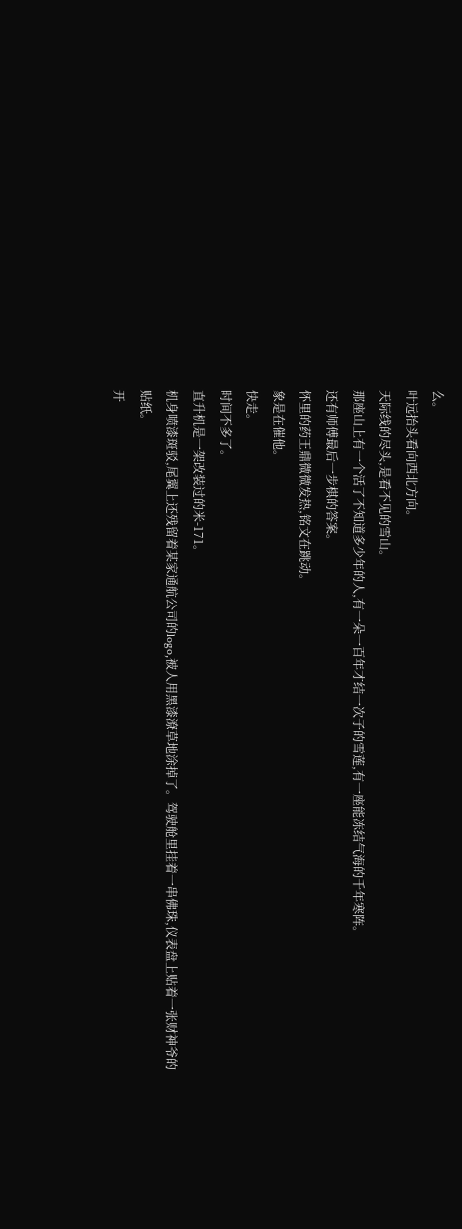么。
叶远抬头看向西北方向。
天际线的尽头,是看不见的雪山。
那座山上有一个活了不知道多少年的人,有一朵一百年才结一次子的雪莲,有一座能冻结气海的千年寒阵。
还有师傅最后一步棋的答案。
怀里的药王鼎微微发热,铭文在跳动。
象是在催他。
快走。
时间不多了。
直升机是一架改装过的米-171。
机身喷漆斑驳,尾翼上还残留着某家通航公司的logo,被人用黑漆潦草地涂掉了。驾驶舱里挂着一串佛珠,仪表盘上贴着一张财神爷的贴纸。
开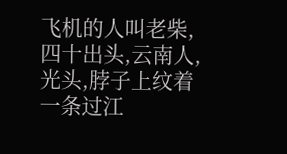飞机的人叫老柴,四十出头,云南人,光头,脖子上纹着一条过江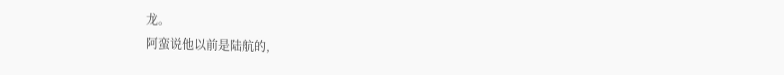龙。
阿蛮说他以前是陆航的,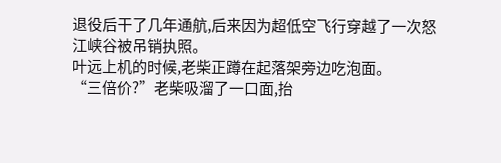退役后干了几年通航,后来因为超低空飞行穿越了一次怒江峡谷被吊销执照。
叶远上机的时候,老柴正蹲在起落架旁边吃泡面。
“三倍价?”老柴吸溜了一口面,抬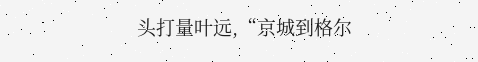头打量叶远,“京城到格尔